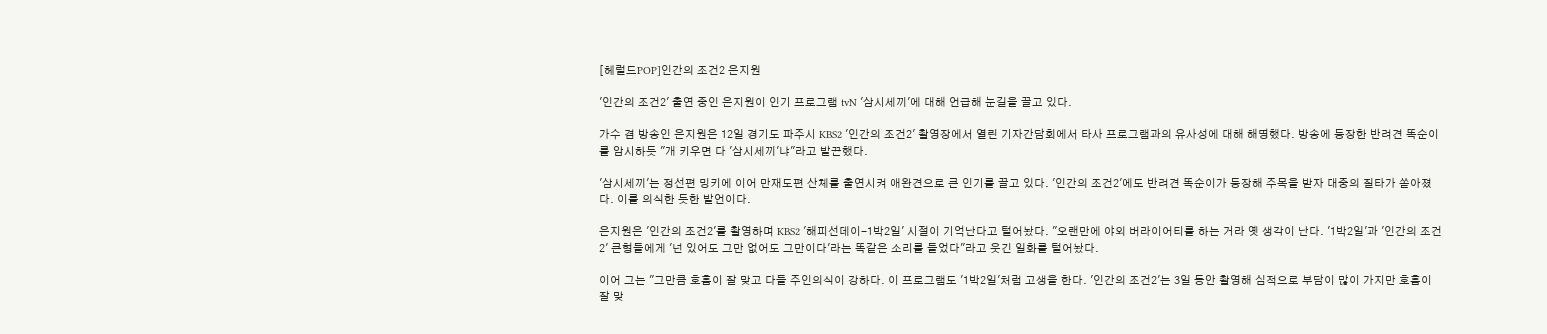[헤럴드POP]인간의 조건2 은지원

'인간의 조건2' 출연 중인 은지원이 인기 프로그램 tvN '삼시세끼'에 대해 언급해 눈길을 끌고 있다.

가수 겸 방송인 은지원은 12일 경기도 파주시 KBS2 '인간의 조건2' 촬영장에서 열린 기자간담회에서 타사 프로그램과의 유사성에 대해 해명했다. 방송에 등장한 반려견 똑순이를 암시하듯 "개 키우면 다 '삼시세끼'냐"라고 발끈했다.

'삼시세끼'는 정선편 밍키에 이어 만재도편 산체를 출연시켜 애완견으로 큰 인기를 끌고 있다. '인간의 조건2'에도 반려견 똑순이가 등장해 주목을 받자 대중의 질타가 쏟아졌다. 이를 의식한 듯한 발언이다.

은지원은 '인간의 조건2'를 촬영하며 KBS2 '해피선데이-1박2일' 시절이 기억난다고 털어놨다. "오랜만에 야외 버라이어티를 하는 거라 옛 생각이 난다. '1박2일'과 '인간의 조건2' 큰형들에게 '넌 있어도 그만 없어도 그만이다'라는 똑같은 소리를 들었다"라고 웃긴 일화를 털어놨다.

이어 그는 "그만큼 호흡이 잘 맞고 다들 주인의식이 강하다. 이 프로그램도 '1박2일'처럼 고생을 한다. '인간의 조건2'는 3일 동안 촬영해 심적으로 부담이 많이 가지만 호흡이 잘 맞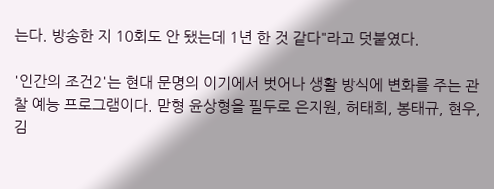는다. 방송한 지 10회도 안 됐는데 1년 한 것 같다"라고 덧붙였다.

'인간의 조건2'는 현대 문명의 이기에서 벗어나 생활 방식에 변화를 주는 관찰 예능 프로그램이다. 맏형 윤상형을 필두로 은지원, 허태희, 봉태규, 현우, 김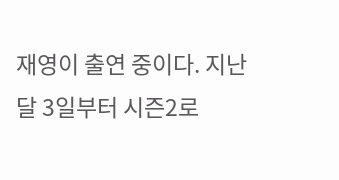재영이 출연 중이다. 지난달 3일부터 시즌2로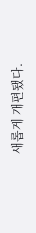새롭게 개편됐다.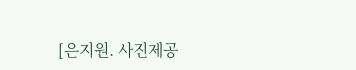[은지원. 사진제공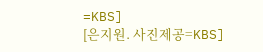=KBS]
[은지원. 사진제공=KBS]